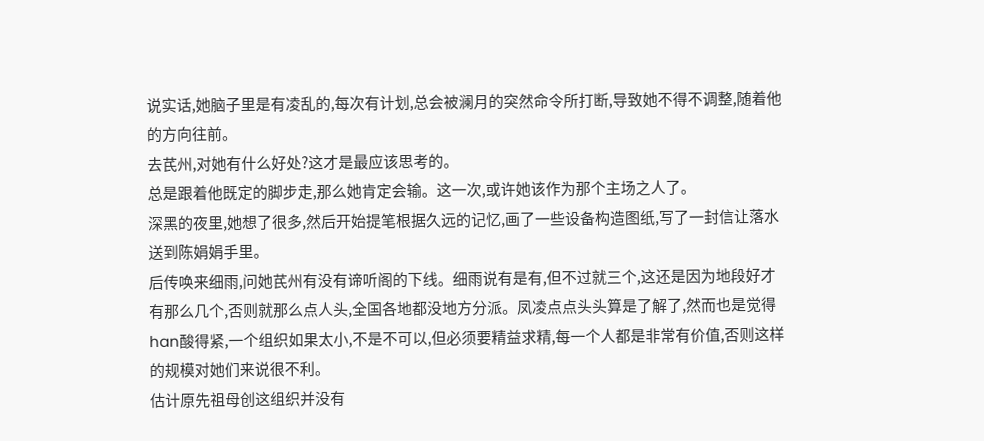说实话,她脑子里是有凌乱的,每次有计划,总会被澜月的突然命令所打断,导致她不得不调整,随着他的方向往前。
去芪州,对她有什么好处?这才是最应该思考的。
总是跟着他既定的脚步走,那么她肯定会输。这一次,或许她该作为那个主场之人了。
深黑的夜里,她想了很多,然后开始提笔根据久远的记忆,画了一些设备构造图纸,写了一封信让落水送到陈娟娟手里。
后传唤来细雨,问她芪州有没有谛听阁的下线。细雨说有是有,但不过就三个,这还是因为地段好才有那么几个,否则就那么点人头,全国各地都没地方分派。凤凌点点头头算是了解了,然而也是觉得han酸得紧,一个组织如果太小,不是不可以,但必须要精益求精,每一个人都是非常有价值,否则这样的规模对她们来说很不利。
估计原先祖母创这组织并没有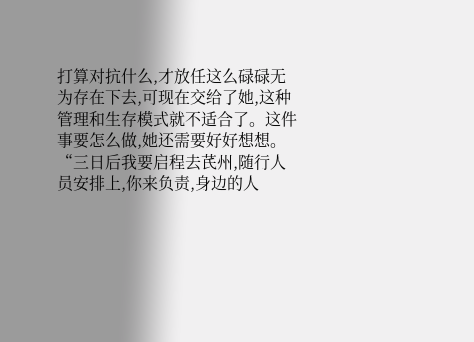打算对抗什么,才放任这么碌碌无为存在下去,可现在交给了她,这种管理和生存模式就不适合了。这件事要怎么做,她还需要好好想想。
“三日后我要启程去芪州,随行人员安排上,你来负责,身边的人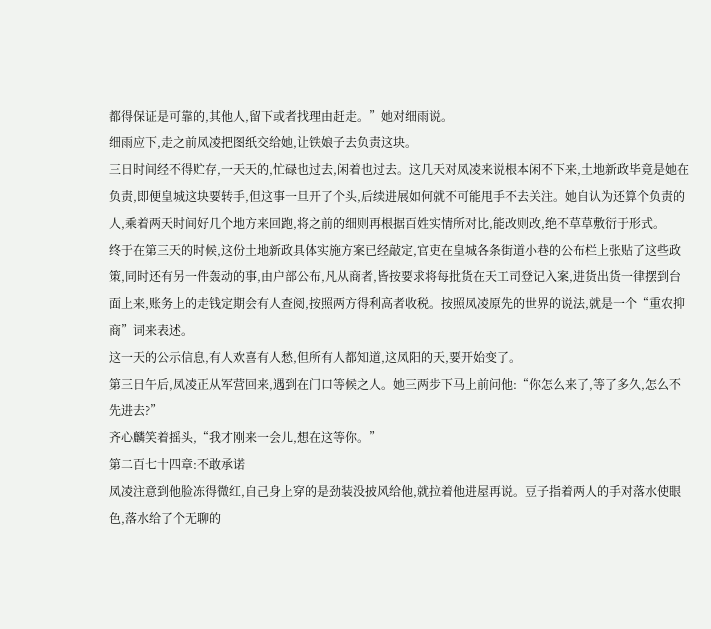都得保证是可靠的,其他人,留下或者找理由赶走。”她对细雨说。
细雨应下,走之前凤凌把图纸交给她,让铁娘子去负责这块。
三日时间经不得贮存,一天天的,忙碌也过去,闲着也过去。这几天对凤凌来说根本闲不下来,土地新政毕竟是她在负责,即便皇城这块要转手,但这事一旦开了个头,后续进展如何就不可能甩手不去关注。她自认为还算个负责的人,乘着两天时间好几个地方来回跑,将之前的细则再根据百姓实情所对比,能改则改,绝不草草敷衍于形式。
终于在第三天的时候,这份土地新政具体实施方案已经敲定,官吏在皇城各条街道小巷的公布栏上张贴了这些政策,同时还有另一件轰动的事,由户部公布,凡从商者,皆按要求将每批货在天工司登记入案,进货出货一律摆到台面上来,账务上的走钱定期会有人查阅,按照两方得利高者收税。按照凤凌原先的世界的说法,就是一个“重农抑商”词来表述。
这一天的公示信息,有人欢喜有人愁,但所有人都知道,这凤阳的天,要开始变了。
第三日午后,凤凌正从军营回来,遇到在门口等候之人。她三两步下马上前问他:“你怎么来了,等了多久,怎么不先进去?”
齐心麟笑着摇头,“我才刚来一会儿,想在这等你。”
第二百七十四章:不敢承诺
凤凌注意到他脸冻得微红,自己身上穿的是劲装没披风给他,就拉着他进屋再说。豆子指着两人的手对落水使眼色,落水给了个无聊的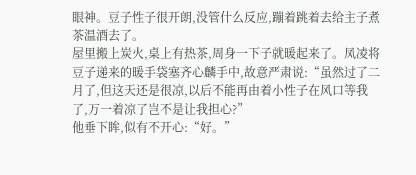眼神。豆子性子很开朗,没管什么反应,蹦着跳着去给主子煮茶温酒去了。
屋里搬上炭火,桌上有热茶,周身一下子就暖起来了。凤凌将豆子递来的暖手袋塞齐心麟手中,故意严肃说:“虽然过了二月了,但这天还是很凉,以后不能再由着小性子在风口等我了,万一着凉了岂不是让我担心?”
他垂下眸,似有不开心:“好。”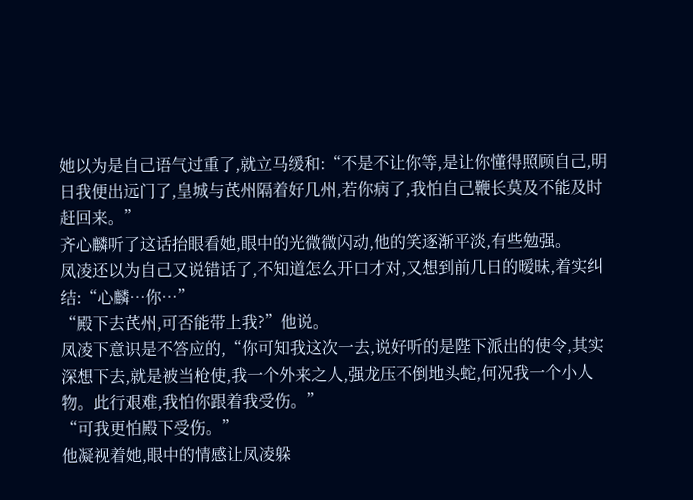她以为是自己语气过重了,就立马缓和:“不是不让你等,是让你懂得照顾自己,明日我便出远门了,皇城与芪州隔着好几州,若你病了,我怕自己鞭长莫及不能及时赶回来。”
齐心麟听了这话抬眼看她,眼中的光微微闪动,他的笑逐渐平淡,有些勉强。
凤凌还以为自己又说错话了,不知道怎么开口才对,又想到前几日的暧昧,着实纠结:“心麟…你…”
“殿下去芪州,可否能带上我?”他说。
凤凌下意识是不答应的,“你可知我这次一去,说好听的是陛下派出的使令,其实深想下去,就是被当枪使,我一个外来之人,强龙压不倒地头蛇,何况我一个小人物。此行艰难,我怕你跟着我受伤。”
“可我更怕殿下受伤。”
他凝视着她,眼中的情感让凤凌躲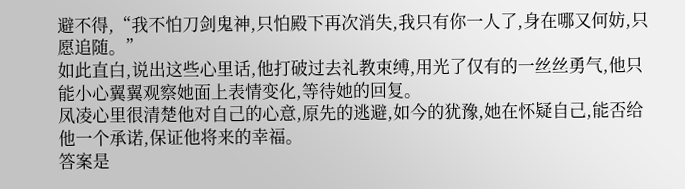避不得,“我不怕刀剑鬼神,只怕殿下再次消失,我只有你一人了,身在哪又何妨,只愿追随。”
如此直白,说出这些心里话,他打破过去礼教束缚,用光了仅有的一丝丝勇气,他只能小心翼翼观察她面上表情变化,等待她的回复。
凤凌心里很清楚他对自己的心意,原先的逃避,如今的犹豫,她在怀疑自己,能否给他一个承诺,保证他将来的幸福。
答案是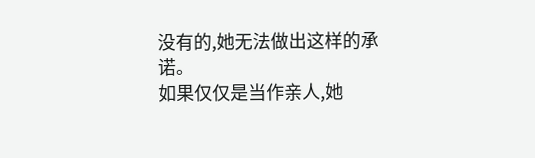没有的,她无法做出这样的承诺。
如果仅仅是当作亲人,她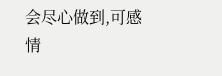会尽心做到,可感情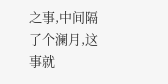之事,中间隔了个澜月,这事就